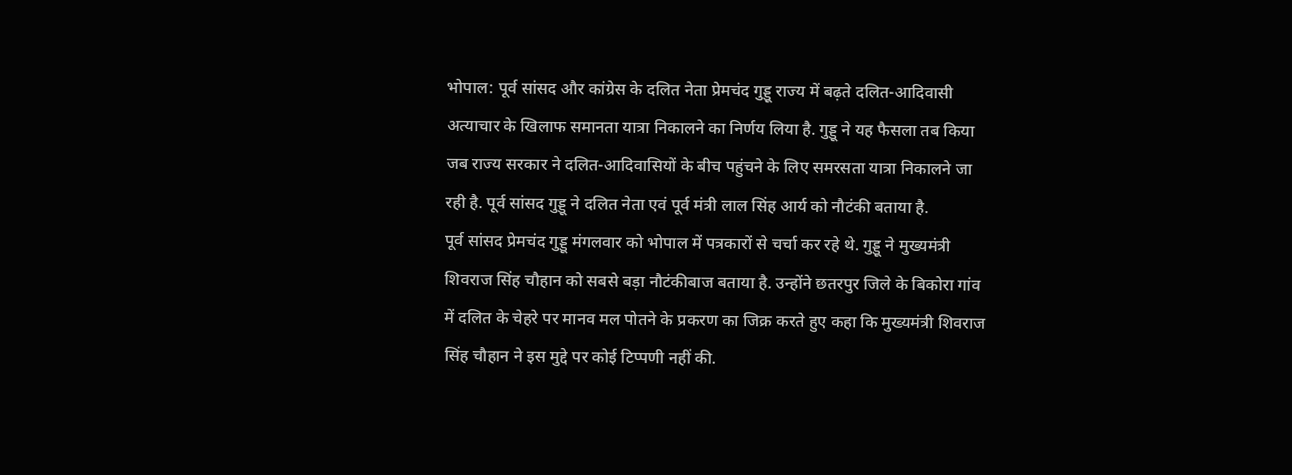भोपाल: पूर्व सांसद और कांग्रेस के दलित नेता प्रेमचंद गुड्डू राज्य में बढ़ते दलित-आदिवासी अत्याचार के खिलाफ समानता यात्रा निकालने का निर्णय लिया है. गुड्डू ने यह फैसला तब किया जब राज्य सरकार ने दलित-आदिवासियों के बीच पहुंचने के लिए समरसता यात्रा निकालने जा रही है. पूर्व सांसद गुड्डू ने दलित नेता एवं पूर्व मंत्री लाल सिंह आर्य को नौटंकी बताया है.
पूर्व सांसद प्रेमचंद गुड्डू मंगलवार को भोपाल में पत्रकारों से चर्चा कर रहे थे. गुड्डू ने मुख्यमंत्री शिवराज सिंह चौहान को सबसे बड़ा नौटंकीबाज बताया है. उन्होंने छतरपुर जिले के बिकोरा गांव में दलित के चेहरे पर मानव मल पोतने के प्रकरण का जिक्र करते हुए कहा कि मुख्यमंत्री शिवराज सिंह चौहान ने इस मुद्दे पर कोई टिप्पणी नहीं की.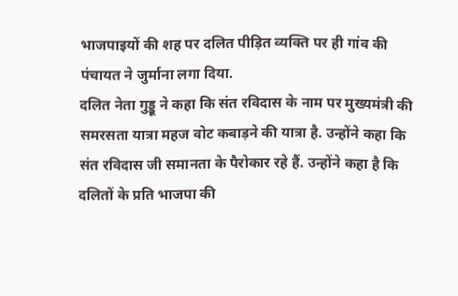भाजपाइयों की शह पर दलित पीड़ित व्यक्ति पर ही गांव की पंचायत ने जुर्माना लगा दिया.
दलित नेता गुड्डू ने कहा कि संत रविदास के नाम पर मुख्यमंत्री की समरसता यात्रा महज वोट कबाड़ने की यात्रा है. उन्होंने कहा कि संत रविदास जी समानता के पैरोकार रहे हैं. उन्होंने कहा है कि दलितों के प्रति भाजपा की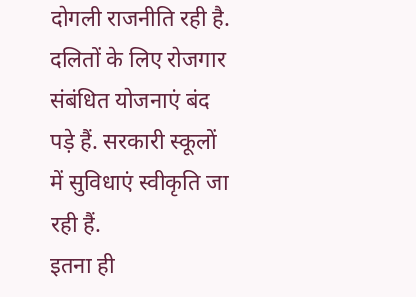दोगली राजनीति रही है. दलितों के लिए रोजगार संबंधित योजनाएं बंद पड़े हैं. सरकारी स्कूलों में सुविधाएं स्वीकृति जा रही हैं.
इतना ही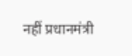नहीं प्रधानमंत्री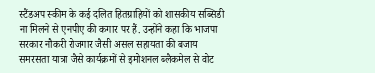स्टैंडअप स्कीम के कई दलित हितग्राहियों को शासकीय सब्सिडी ना मिलने से एनपीए की कगार पर हैं. उन्होंने कहा कि भाजपा सरकार नौकरी रोजगार जैसी असल सहायता की बजाय समरसता यात्रा जैसे कार्यक्रमों से इमोशनल ब्लैकमेल से वोट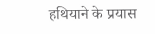हथियाने के प्रयास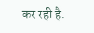कर रही है.